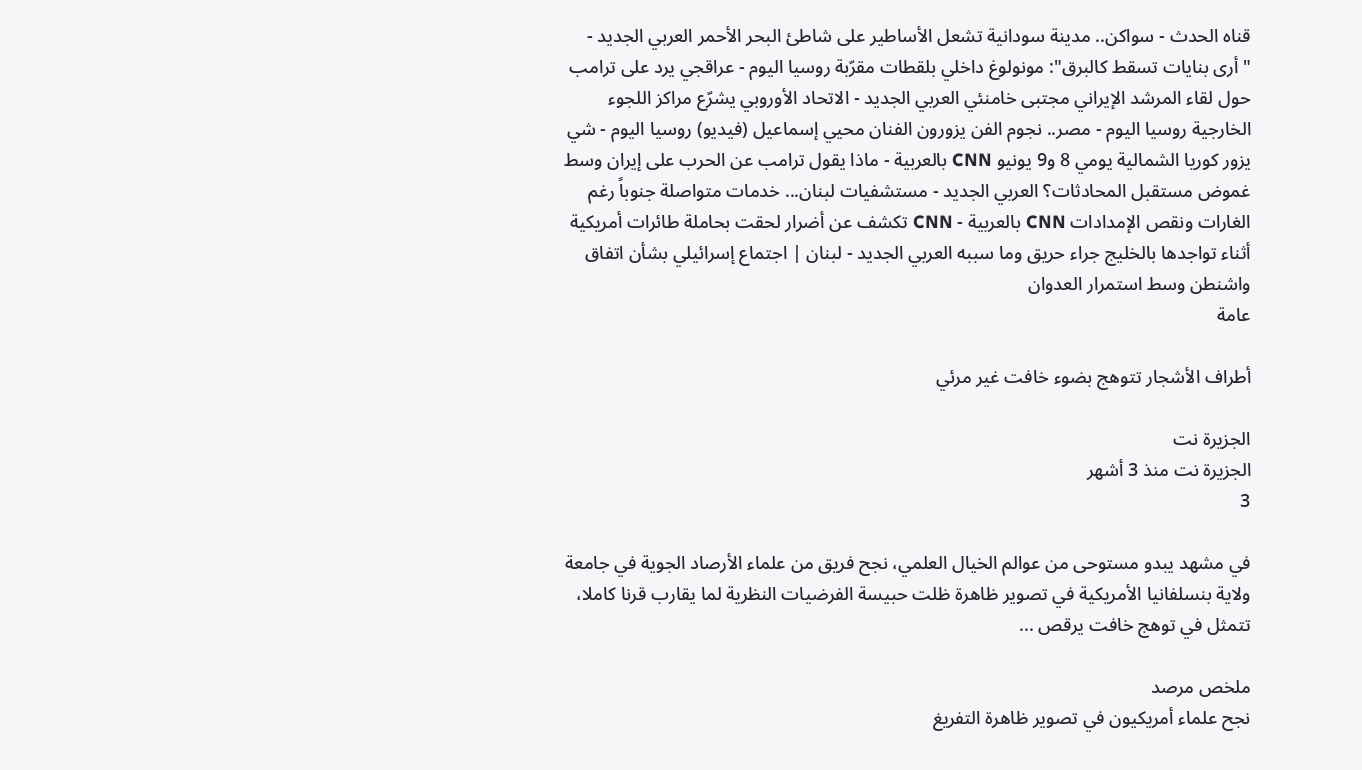قناه الحدث - سواكن.. مدينة سودانية تشعل الأساطير على شاطئ البحر الأحمر العربي الجديد - "أرى بنايات تسقط كالبرق": مونولوغ داخلي بلقطات مقرّبة روسيا اليوم - عراقجي يرد على ترامب حول لقاء المرشد الإيراني مجتبى خامنئي العربي الجديد - الاتحاد الأوروبي يشرّع مراكز اللجوء الخارجية روسيا اليوم - مصر.. نجوم الفن يزورون الفنان محيي إسماعيل (فيديو) روسيا اليوم - شي يزور كوريا الشمالية يومي 8 و9 يونيو CNN بالعربية - ماذا يقول ترامب عن الحرب على إيران وسط غموض مستقبل المحادثات؟ العربي الجديد - مستشفيات لبنان... خدمات متواصلة جنوباً رغم الغارات ونقص الإمدادات CNN بالعربية - CNN تكشف عن أضرار لحقت بحاملة طائرات أمريكية أثناء تواجدها بالخليج جراء حريق وما سببه العربي الجديد - لبنان | اجتماع إسرائيلي بشأن اتفاق واشنطن وسط استمرار العدوان
عامة

أطراف الأشجار تتوهج بضوء خافت غير مرئي

الجزيرة نت
الجزيرة نت منذ 3 أشهر
3

في مشهد يبدو مستوحى من عوالم الخيال العلمي، نجح فريق من علماء الأرصاد الجوية في جامعة ولاية بنسلفانيا الأمريكية في تصوير ظاهرة ظلت حبيسة الفرضيات النظرية لما يقارب قرنا كاملا، تتمثل في توهج خافت يرقص ...

ملخص مرصد
نجح علماء أمريكيون في تصوير ظاهرة التفريغ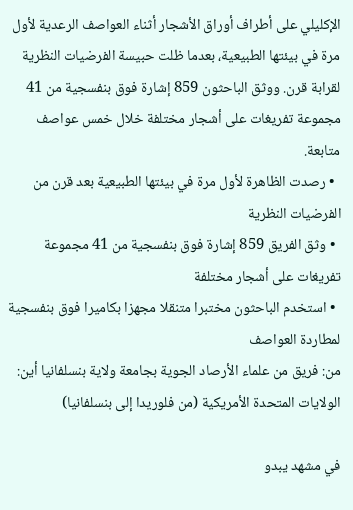الإكليلي على أطراف أوراق الأشجار أثناء العواصف الرعدية لأول مرة في بيئتها الطبيعية، بعدما ظلت حبيسة الفرضيات النظرية لقرابة قرن. ووثق الباحثون 859 إشارة فوق بنفسجية من 41 مجموعة تفريغات على أشجار مختلفة خلال خمس عواصف متابعة.
  • رصدت الظاهرة لأول مرة في بيئتها الطبيعية بعد قرن من الفرضيات النظرية
  • وثق الفريق 859 إشارة فوق بنفسجية من 41 مجموعة تفريغات على أشجار مختلفة
  • استخدم الباحثون مختبرا متنقلا مجهزا بكاميرا فوق بنفسجية لمطاردة العواصف
من: فريق من علماء الأرصاد الجوية بجامعة ولاية بنسلفانيا أين: الولايات المتحدة الأمريكية (من فلوريدا إلى بنسلفانيا)

في مشهد يبدو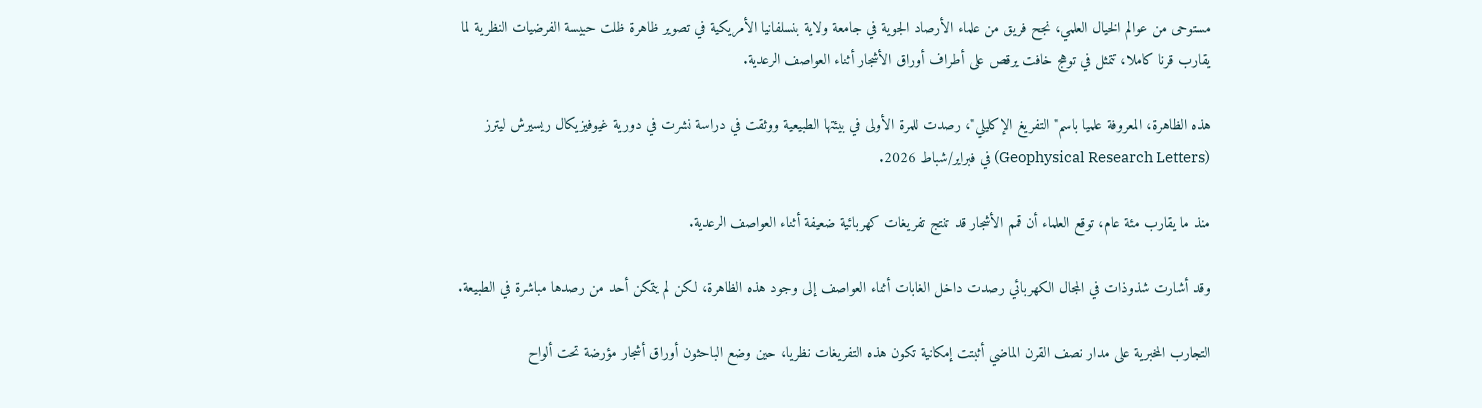مستوحى من عوالم الخيال العلمي، نجح فريق من علماء الأرصاد الجوية في جامعة ولاية بنسلفانيا الأمريكية في تصوير ظاهرة ظلت حبيسة الفرضيات النظرية لما يقارب قرنا كاملا، تتمثل في توهج خافت يرقص على أطراف أوراق الأشجار أثناء العواصف الرعدية.

هذه الظاهرة، المعروفة علميا باسم" التفريغ الإكليلي"، رصدت للمرة الأولى في بيئتها الطبيعية ووثقت في دراسة نشرت في دورية غيوفيزيكال ريسيرش ليترز (Geophysical Research Letters) في فبراير/شباط 2026.

منذ ما يقارب مئة عام، توقع العلماء أن قمم الأشجار قد تنتج تفريغات كهربائية ضعيفة أثناء العواصف الرعدية.

وقد أشارت شذوذات في المجال الكهربائي رصدت داخل الغابات أثناء العواصف إلى وجود هذه الظاهرة، لكن لم يتمكن أحد من رصدها مباشرة في الطبيعة.

التجارب المخبرية على مدار نصف القرن الماضي أثبتت إمكانية تكون هذه التفريغات نظريا، حين وضع الباحثون أوراق أشجار مؤرضة تحت ألواح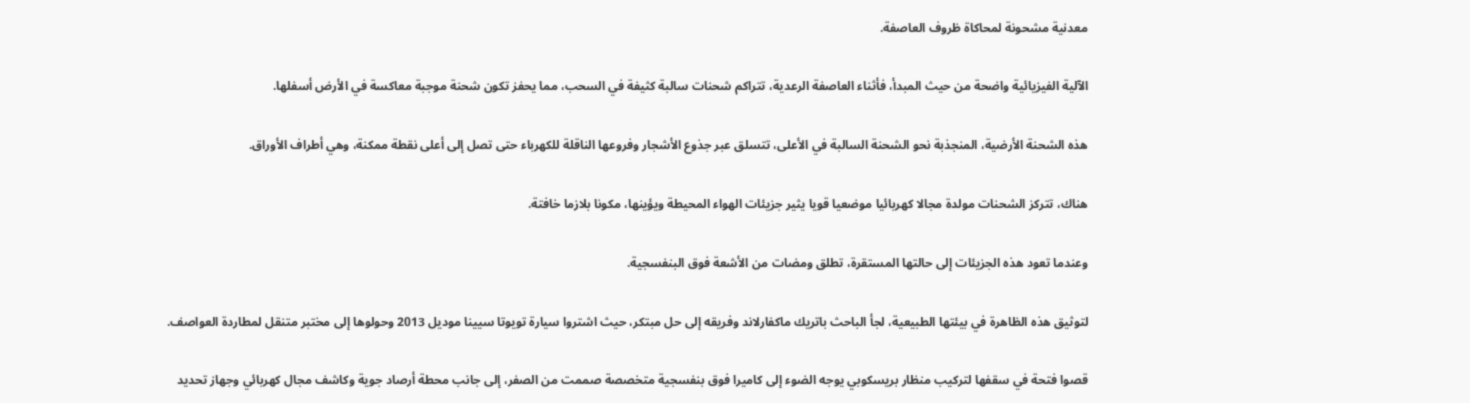معدنية مشحونة لمحاكاة ظروف العاصفة.

الآلية الفيزيائية واضحة من حيث المبدأ، فأثناء العاصفة الرعدية، تتراكم شحنات سالبة كثيفة في السحب، مما يحفز تكون شحنة موجبة معاكسة في الأرض أسفلها.

هذه الشحنة الأرضية، المنجذبة نحو الشحنة السالبة في الأعلى، تتسلق عبر جذوع الأشجار وفروعها الناقلة للكهرباء حتى تصل إلى أعلى نقطة ممكنة، وهي أطراف الأوراق.

هناك، تتركز الشحنات مولدة مجالا كهربائيا موضعيا قويا يثير جزيئات الهواء المحيطة ويؤينها، مكونا بلازما خافتة.

وعندما تعود هذه الجزيئات إلى حالتها المستقرة، تطلق ومضات من الأشعة فوق البنفسجية.

لتوثيق هذه الظاهرة في بيئتها الطبيعية، لجأ الباحث باتريك ماكفارلاند وفريقه إلى حل مبتكر، حيث اشتروا سيارة تويوتا سيينا موديل 2013 وحولوها إلى مختبر متنقل لمطاردة العواصف.

قصوا فتحة في سقفها لتركيب منظار بريسكوبي يوجه الضوء إلى كاميرا فوق بنفسجية متخصصة صممت من الصفر، إلى جانب محطة أرصاد جوية وكاشف مجال كهربائي وجهاز تحديد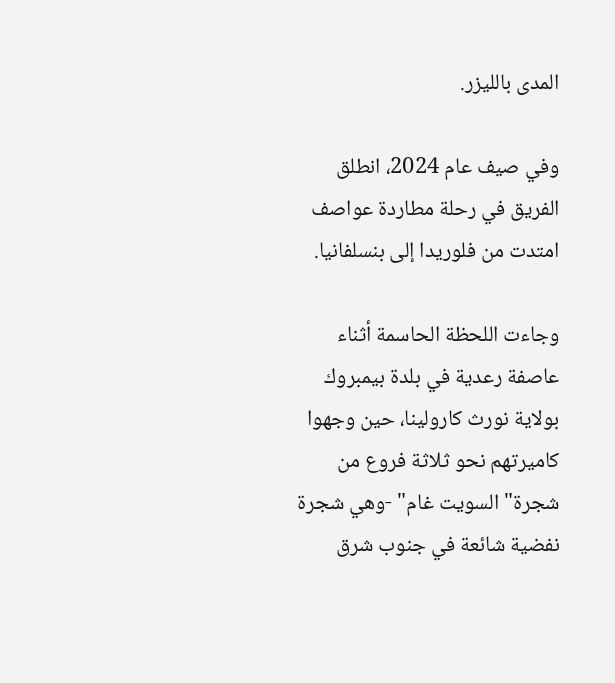المدى بالليزر.

وفي صيف عام 2024، انطلق الفريق في رحلة مطاردة عواصف امتدت من فلوريدا إلى بنسلفانيا.

وجاءت اللحظة الحاسمة أثناء عاصفة رعدية في بلدة بيمبروك بولاية نورث كارولينا، حين وجهوا كاميرتهم نحو ثلاثة فروع من شجرة" السويت غام" -وهي شجرة نفضية شائعة في جنوب شرق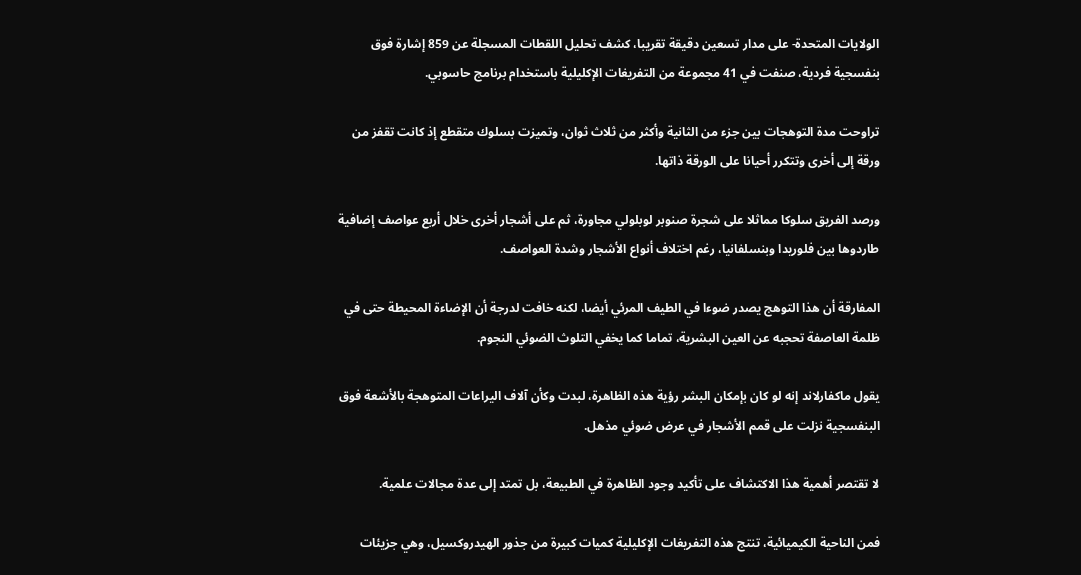الولايات المتحدة- على مدار تسعين دقيقة تقريبا، كشف تحليل اللقطات المسجلة عن 859 إشارة فوق بنفسجية فردية، صنفت في 41 مجموعة من التفريغات الإكليلية باستخدام برنامج حاسوبي.

تراوحت مدة التوهجات بين جزء من الثانية وأكثر من ثلاث ثوان، وتميزت بسلوك متقطع إذ كانت تقفز من ورقة إلى أخرى وتتكرر أحيانا على الورقة ذاتها.

ورصد الفريق سلوكا مماثلا على شجرة صنوبر لوبلولي مجاورة، ثم على أشجار أخرى خلال أربع عواصف إضافية طاردوها بين فلوريدا وبنسلفانيا، رغم اختلاف أنواع الأشجار وشدة العواصف.

المفارقة أن هذا التوهج يصدر ضوءا في الطيف المرئي أيضا، لكنه خافت لدرجة أن الإضاءة المحيطة حتى في ظلمة العاصفة تحجبه عن العين البشرية، تماما كما يخفي التلوث الضوئي النجوم.

يقول ماكفارلاند إنه لو كان بإمكان البشر رؤية هذه الظاهرة، لبدت وكأن آلاف اليراعات المتوهجة بالأشعة فوق البنفسجية نزلت على قمم الأشجار في عرض ضوئي مذهل.

لا تقتصر أهمية هذا الاكتشاف على تأكيد وجود الظاهرة في الطبيعة، بل تمتد إلى عدة مجالات علمية.

فمن الناحية الكيميائية، تنتج هذه التفريغات الإكليلية كميات كبيرة من جذور الهيدروكسيل، وهي جزيئات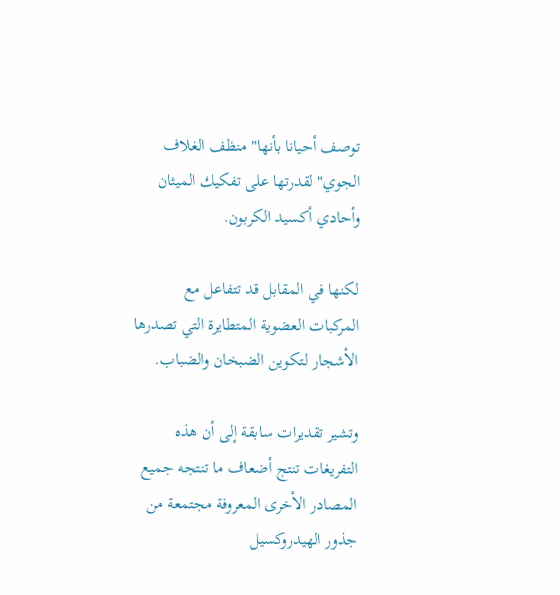توصف أحيانا بأنها" منظف الغلاف الجوي" لقدرتها على تفكيك الميثان وأحادي أكسيد الكربون.

لكنها في المقابل قد تتفاعل مع المركبات العضوية المتطايرة التي تصدرها الأشجار لتكوين الضبخان والضباب.

وتشير تقديرات سابقة إلى أن هذه التفريغات تنتج أضعاف ما تنتجه جميع المصادر الأخرى المعروفة مجتمعة من جذور الهيدروكسيل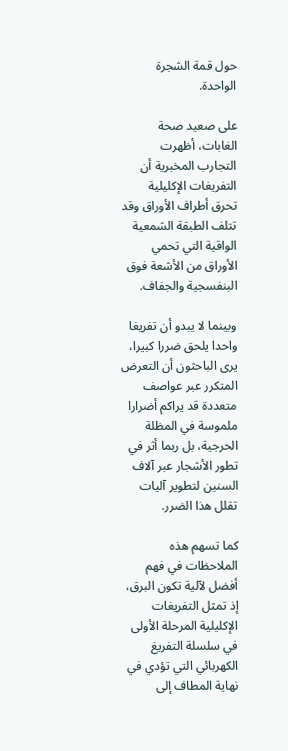حول قمة الشجرة الواحدة.

على صعيد صحة الغابات، أظهرت التجارب المخبرية أن التفريغات الإكليلية تحرق أطراف الأوراق وقد تتلف الطبقة الشمعية الواقية التي تحمي الأوراق من الأشعة فوق البنفسجية والجفاف.

وبينما لا يبدو أن تفريغا واحدا يلحق ضررا كبيرا، يرى الباحثون أن التعرض المتكرر عبر عواصف متعددة قد يراكم أضرارا ملموسة في المظلة الحرجية، بل ربما أثر في تطور الأشجار عبر آلاف السنين لتطوير آليات تقلل هذا الضرر.

كما تسهم هذه الملاحظات في فهم أفضل لآلية تكون البرق، إذ تمثل التفريغات الإكليلية المرحلة الأولى في سلسلة التفريغ الكهربائي التي تؤدي في نهاية المطاف إلى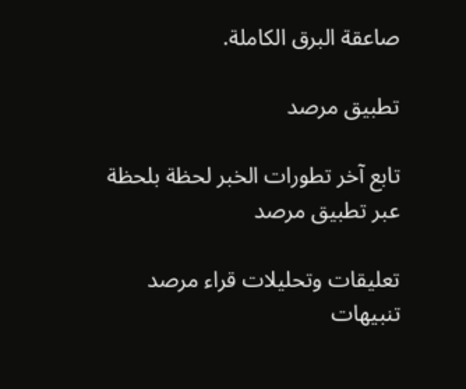صاعقة البرق الكاملة.

تطبيق مرصد

تابع آخر تطورات الخبر لحظة بلحظة عبر تطبيق مرصد

تعليقات وتحليلات قراء مرصد
تنبيهات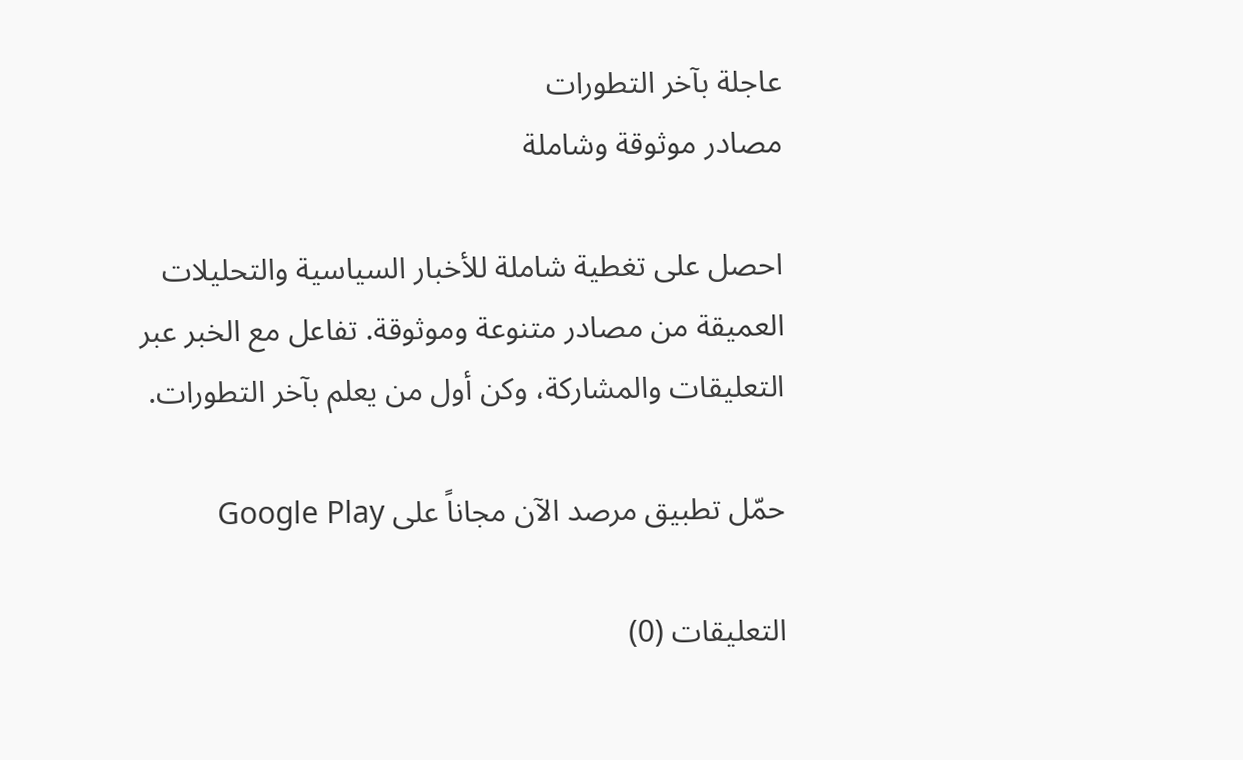عاجلة بآخر التطورات
مصادر موثوقة وشاملة

احصل على تغطية شاملة للأخبار السياسية والتحليلات العميقة من مصادر متنوعة وموثوقة. تفاعل مع الخبر عبر التعليقات والمشاركة، وكن أول من يعلم بآخر التطورات.

حمّل تطبيق مرصد الآن مجاناً على Google Play

التعليقات (0)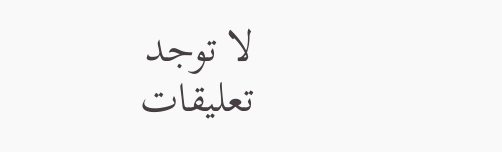لا توجد تعليقات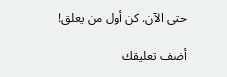حتى الآن. كن أول من يعلق!

أضف تعليقك